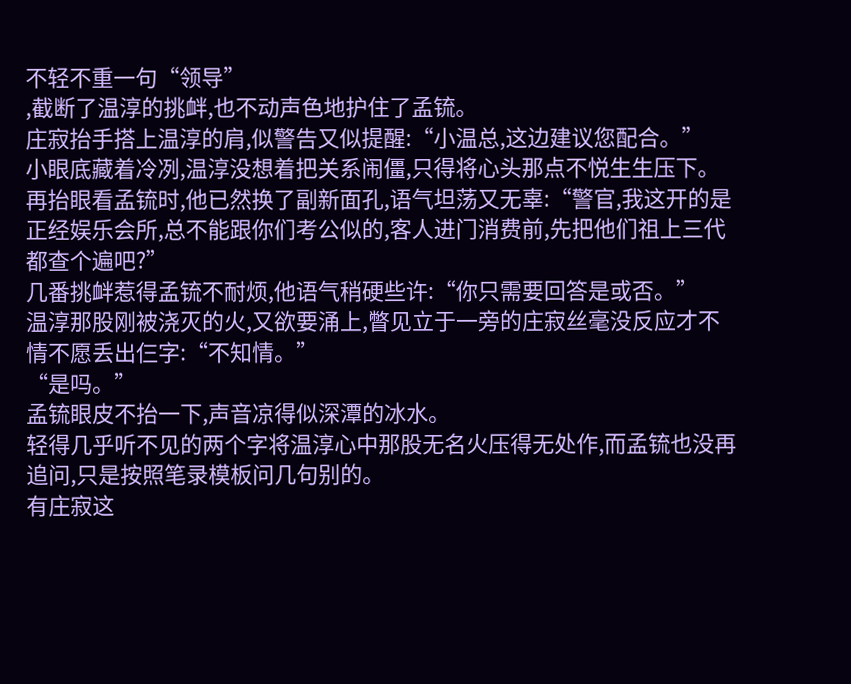不轻不重一句“领导”
,截断了温淳的挑衅,也不动声色地护住了孟锍。
庄寂抬手搭上温淳的肩,似警告又似提醒:“小温总,这边建议您配合。”
小眼底藏着冷冽,温淳没想着把关系闹僵,只得将心头那点不悦生生压下。
再抬眼看孟锍时,他已然换了副新面孔,语气坦荡又无辜:“警官,我这开的是正经娱乐会所,总不能跟你们考公似的,客人进门消费前,先把他们祖上三代都查个遍吧?”
几番挑衅惹得孟锍不耐烦,他语气稍硬些许:“你只需要回答是或否。”
温淳那股刚被浇灭的火,又欲要涌上,瞥见立于一旁的庄寂丝毫没反应才不情不愿丢出仨字:“不知情。”
“是吗。”
孟锍眼皮不抬一下,声音凉得似深潭的冰水。
轻得几乎听不见的两个字将温淳心中那股无名火压得无处作,而孟锍也没再追问,只是按照笔录模板问几句别的。
有庄寂这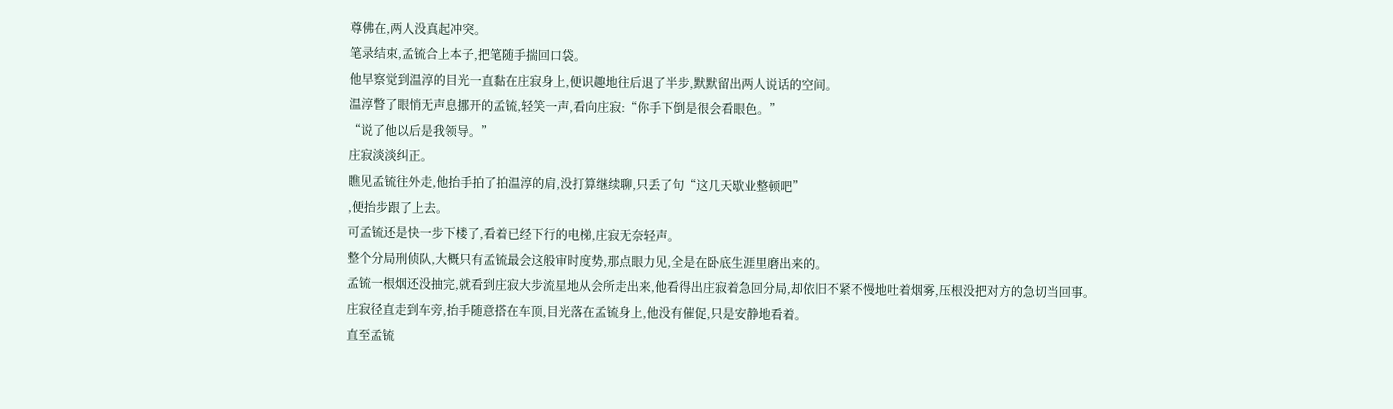尊佛在,两人没真起冲突。
笔录结束,孟锍合上本子,把笔随手揣回口袋。
他早察觉到温淳的目光一直黏在庄寂身上,便识趣地往后退了半步,默默留出两人说话的空间。
温淳瞥了眼悄无声息挪开的孟锍,轻笑一声,看向庄寂:“你手下倒是很会看眼色。”
“说了他以后是我领导。”
庄寂淡淡纠正。
瞧见孟锍往外走,他抬手拍了拍温淳的肩,没打算继续聊,只丢了句“这几天歇业整顿吧”
,便抬步跟了上去。
可孟锍还是快一步下楼了,看着已经下行的电梯,庄寂无奈轻声。
整个分局刑侦队,大概只有孟锍最会这般审时度势,那点眼力见,全是在卧底生涯里磨出来的。
孟锍一根烟还没抽完,就看到庄寂大步流星地从会所走出来,他看得出庄寂着急回分局,却依旧不紧不慢地吐着烟雾,压根没把对方的急切当回事。
庄寂径直走到车旁,抬手随意搭在车顶,目光落在孟锍身上,他没有催促,只是安静地看着。
直至孟锍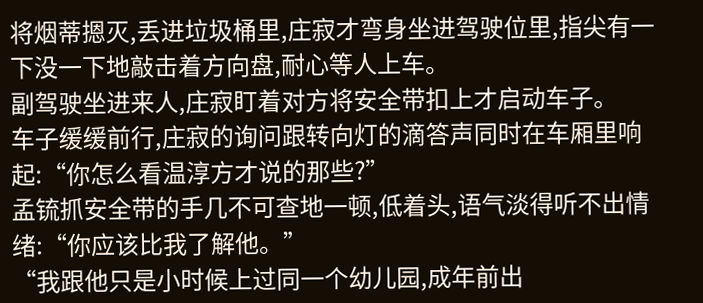将烟蒂摁灭,丢进垃圾桶里,庄寂才弯身坐进驾驶位里,指尖有一下没一下地敲击着方向盘,耐心等人上车。
副驾驶坐进来人,庄寂盯着对方将安全带扣上才启动车子。
车子缓缓前行,庄寂的询问跟转向灯的滴答声同时在车厢里响起:“你怎么看温淳方才说的那些?”
孟锍抓安全带的手几不可查地一顿,低着头,语气淡得听不出情绪:“你应该比我了解他。”
“我跟他只是小时候上过同一个幼儿园,成年前出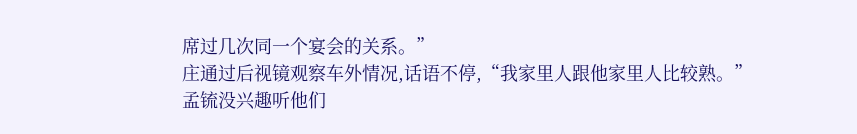席过几次同一个宴会的关系。”
庄通过后视镜观察车外情况,话语不停,“我家里人跟他家里人比较熟。”
孟锍没兴趣听他们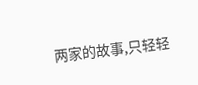两家的故事,只轻轻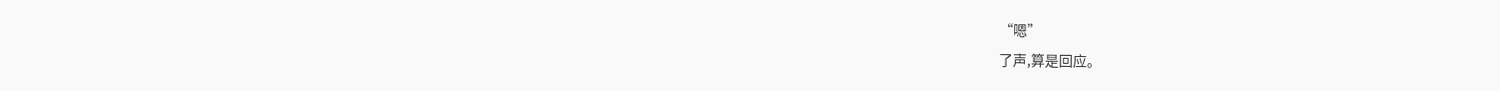“嗯”
了声,算是回应。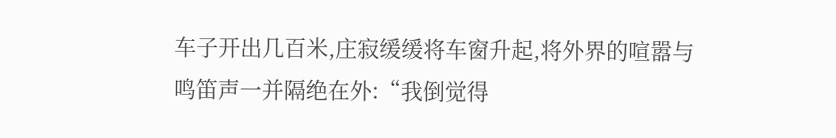车子开出几百米,庄寂缓缓将车窗升起,将外界的喧嚣与鸣笛声一并隔绝在外:“我倒觉得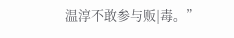温淳不敢参与贩|毒。”